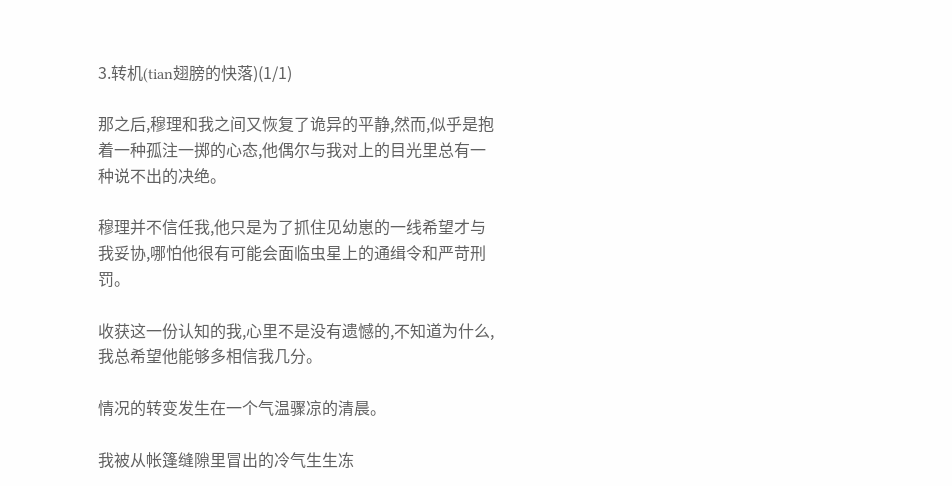3.转机(tian翅膀的快落)(1/1)

那之后,穆理和我之间又恢复了诡异的平静,然而,似乎是抱着一种孤注一掷的心态,他偶尔与我对上的目光里总有一种说不出的决绝。

穆理并不信任我,他只是为了抓住见幼崽的一线希望才与我妥协,哪怕他很有可能会面临虫星上的通缉令和严苛刑罚。

收获这一份认知的我,心里不是没有遗憾的,不知道为什么,我总希望他能够多相信我几分。

情况的转变发生在一个气温骤凉的清晨。

我被从帐篷缝隙里冒出的冷气生生冻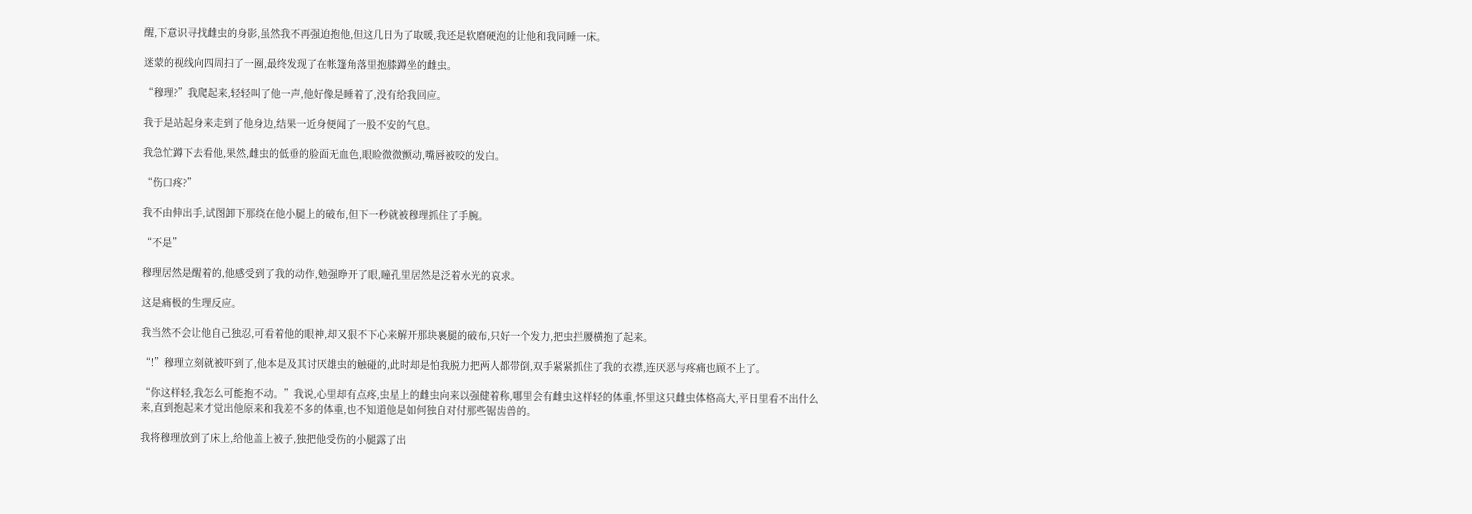醒,下意识寻找雌虫的身影,虽然我不再强迫抱他,但这几日为了取暖,我还是软磨硬泡的让他和我同睡一床。

迷蒙的视线向四周扫了一圈,最终发现了在帐篷角落里抱膝蹲坐的雌虫。

“穆理?”我爬起来,轻轻叫了他一声,他好像是睡着了,没有给我回应。

我于是站起身来走到了他身边,结果一近身便闻了一股不安的气息。

我急忙蹲下去看他,果然,雌虫的低垂的脸面无血色,眼睑微微颤动,嘴唇被咬的发白。

“伤口疼?”

我不由伸出手,试图卸下那绕在他小腿上的破布,但下一秒就被穆理抓住了手腕。

“不是”

穆理居然是醒着的,他感受到了我的动作,勉强睁开了眼,瞳孔里居然是泛着水光的哀求。

这是痛极的生理反应。

我当然不会让他自己独忍,可看着他的眼神,却又狠不下心来解开那块裹腿的破布,只好一个发力,把虫拦腰横抱了起来。

“!”穆理立刻就被吓到了,他本是及其讨厌雄虫的触碰的,此时却是怕我脱力把两人都带倒,双手紧紧抓住了我的衣襟,连厌恶与疼痛也顾不上了。

“你这样轻,我怎么可能抱不动。”我说,心里却有点疼,虫星上的雌虫向来以强健着称,哪里会有雌虫这样轻的体重,怀里这只雌虫体格高大,平日里看不出什么来,直到抱起来才觉出他原来和我差不多的体重,也不知道他是如何独自对付那些锯齿兽的。

我将穆理放到了床上,给他盖上被子,独把他受伤的小腿露了出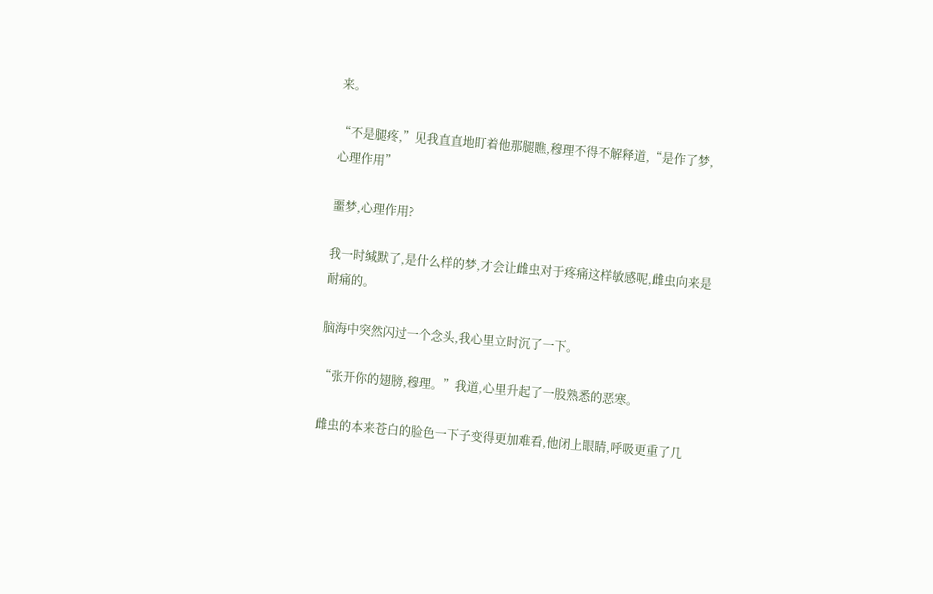来。

“不是腿疼,”见我直直地盯着他那腿瞧,穆理不得不解释道,“是作了梦,心理作用”

噩梦,心理作用?

我一时缄默了,是什么样的梦,才会让雌虫对于疼痛这样敏感呢,雌虫向来是耐痛的。

脑海中突然闪过一个念头,我心里立时沉了一下。

“张开你的翅膀,穆理。”我道,心里升起了一股熟悉的恶寒。

雌虫的本来苍白的脸色一下子变得更加难看,他闭上眼睛,呼吸更重了几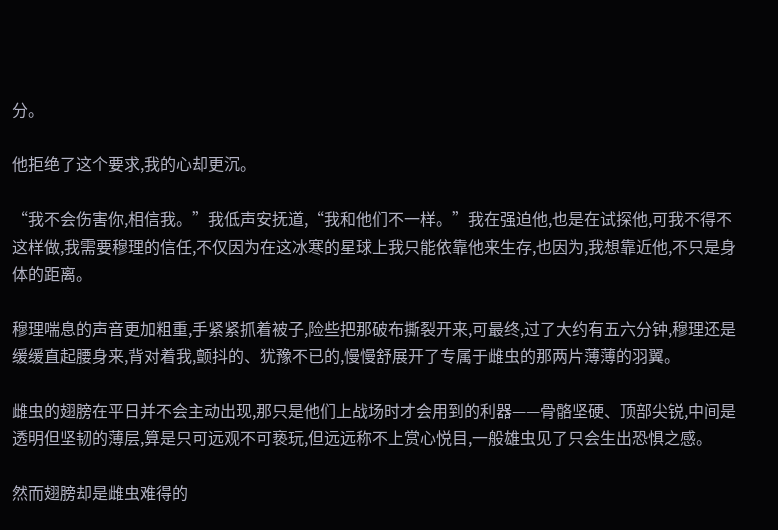分。

他拒绝了这个要求,我的心却更沉。

“我不会伤害你,相信我。”我低声安抚道,“我和他们不一样。”我在强迫他,也是在试探他,可我不得不这样做,我需要穆理的信任,不仅因为在这冰寒的星球上我只能依靠他来生存,也因为,我想靠近他,不只是身体的距离。

穆理喘息的声音更加粗重,手紧紧抓着被子,险些把那破布撕裂开来,可最终,过了大约有五六分钟,穆理还是缓缓直起腰身来,背对着我,颤抖的、犹豫不已的,慢慢舒展开了专属于雌虫的那两片薄薄的羽翼。

雌虫的翅膀在平日并不会主动出现,那只是他们上战场时才会用到的利器——骨骼坚硬、顶部尖锐,中间是透明但坚韧的薄层,算是只可远观不可亵玩,但远远称不上赏心悦目,一般雄虫见了只会生出恐惧之感。

然而翅膀却是雌虫难得的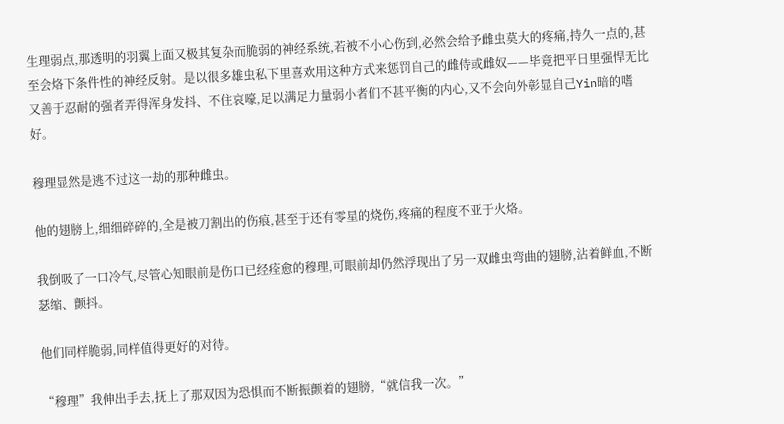生理弱点,那透明的羽翼上面又极其复杂而脆弱的神经系统,若被不小心伤到,必然会给予雌虫莫大的疼痛,持久一点的,甚至会烙下条件性的神经反射。是以很多雄虫私下里喜欢用这种方式来惩罚自己的雌侍或雌奴——毕竟把平日里强悍无比又善于忍耐的强者弄得浑身发抖、不住哀嚎,足以满足力量弱小者们不甚平衡的内心,又不会向外彰显自己Yin暗的嗜好。

穆理显然是逃不过这一劫的那种雌虫。

他的翅膀上,细细碎碎的,全是被刀割出的伤痕,甚至于还有零星的烧伤,疼痛的程度不亚于火烙。

我倒吸了一口冷气,尽管心知眼前是伤口已经痊愈的穆理,可眼前却仍然浮现出了另一双雌虫弯曲的翅膀,沾着鲜血,不断瑟缩、颤抖。

他们同样脆弱,同样值得更好的对待。

“穆理”我伸出手去,抚上了那双因为恐惧而不断振颤着的翅膀,“就信我一次。”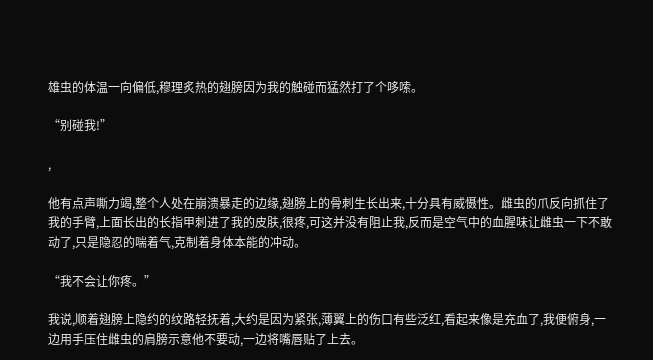雄虫的体温一向偏低,穆理炙热的翅膀因为我的触碰而猛然打了个哆嗦。

“别碰我!”

,

他有点声嘶力竭,整个人处在崩溃暴走的边缘,翅膀上的骨刺生长出来,十分具有威慑性。雌虫的爪反向抓住了我的手臂,上面长出的长指甲刺进了我的皮肤,很疼,可这并没有阻止我,反而是空气中的血腥味让雌虫一下不敢动了,只是隐忍的喘着气,克制着身体本能的冲动。

“我不会让你疼。”

我说,顺着翅膀上隐约的纹路轻抚着,大约是因为紧张,薄翼上的伤口有些泛红,看起来像是充血了,我便俯身,一边用手压住雌虫的肩膀示意他不要动,一边将嘴唇贴了上去。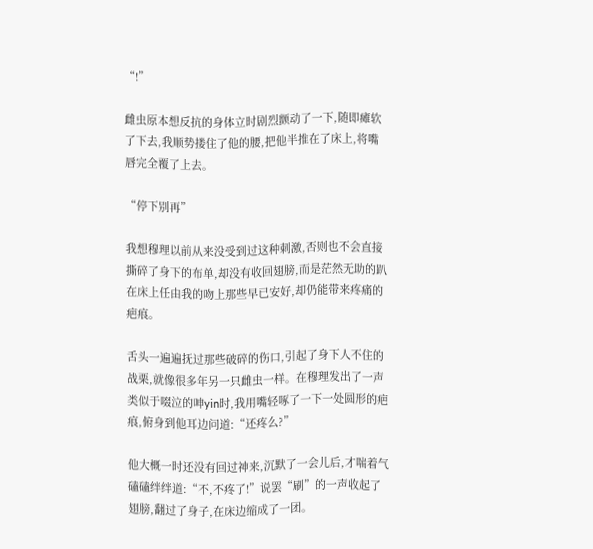“!”

雌虫原本想反抗的身体立时剧烈颤动了一下,随即瘫软了下去,我顺势搂住了他的腰,把他半推在了床上,将嘴唇完全覆了上去。

“停下别再”

我想穆理以前从来没受到过这种刺激,否则也不会直接撕碎了身下的布单,却没有收回翅膀,而是茫然无助的趴在床上任由我的吻上那些早已安好,却仍能带来疼痛的疤痕。

舌头一遍遍抚过那些破碎的伤口,引起了身下人不住的战栗,就像很多年另一只雌虫一样。在穆理发出了一声类似于啜泣的呻yin时,我用嘴轻啄了一下一处圆形的疤痕,俯身到他耳边问道:“还疼么?”

他大概一时还没有回过神来,沉默了一会儿后,才喘着气磕磕绊绊道:“不,不疼了!”说罢“刷”的一声收起了翅膀,翻过了身子,在床边缩成了一团。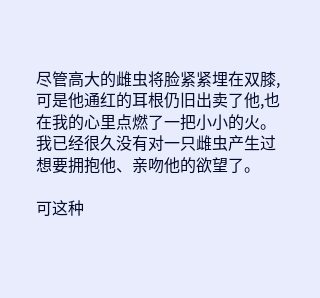尽管高大的雌虫将脸紧紧埋在双膝,可是他通红的耳根仍旧出卖了他,也在我的心里点燃了一把小小的火。我已经很久没有对一只雌虫产生过想要拥抱他、亲吻他的欲望了。

可这种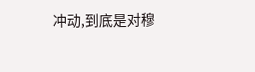冲动,到底是对穆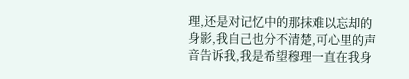理,还是对记忆中的那抹难以忘却的身影,我自己也分不清楚,可心里的声音告诉我,我是希望穆理一直在我身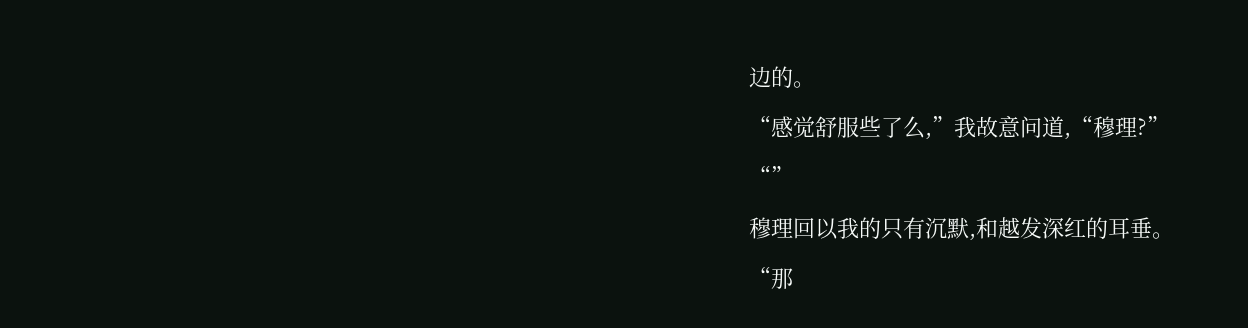边的。

“感觉舒服些了么,”我故意问道,“穆理?”

“”

穆理回以我的只有沉默,和越发深红的耳垂。

“那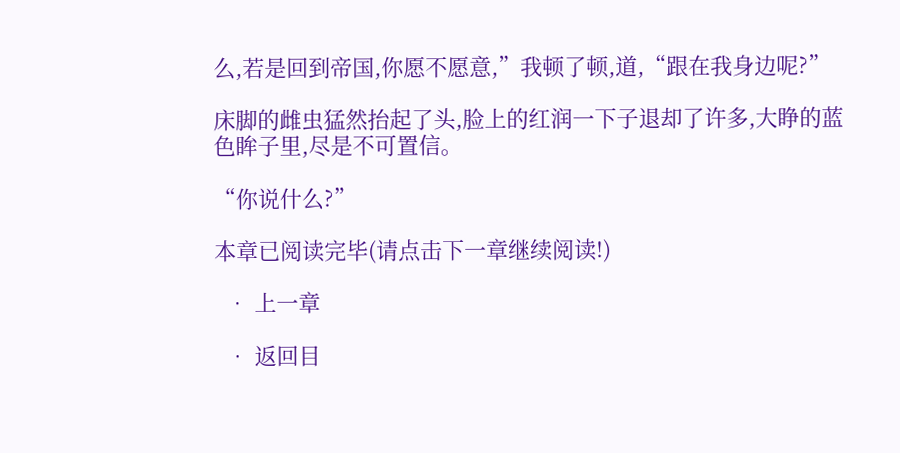么,若是回到帝国,你愿不愿意,”我顿了顿,道,“跟在我身边呢?”

床脚的雌虫猛然抬起了头,脸上的红润一下子退却了许多,大睁的蓝色眸子里,尽是不可置信。

“你说什么?”

本章已阅读完毕(请点击下一章继续阅读!)

  • 上一章

  • 返回目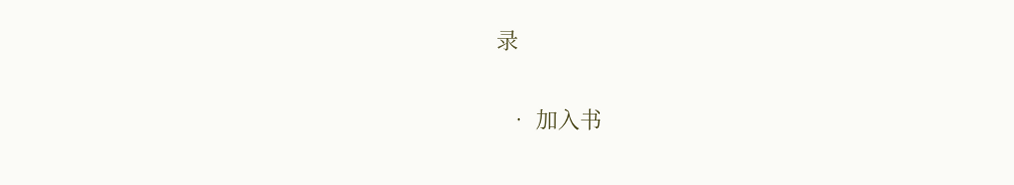录

  • 加入书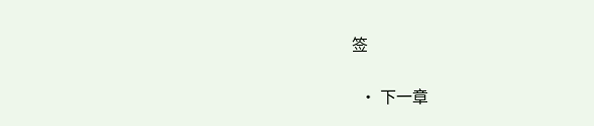签

  • 下一章